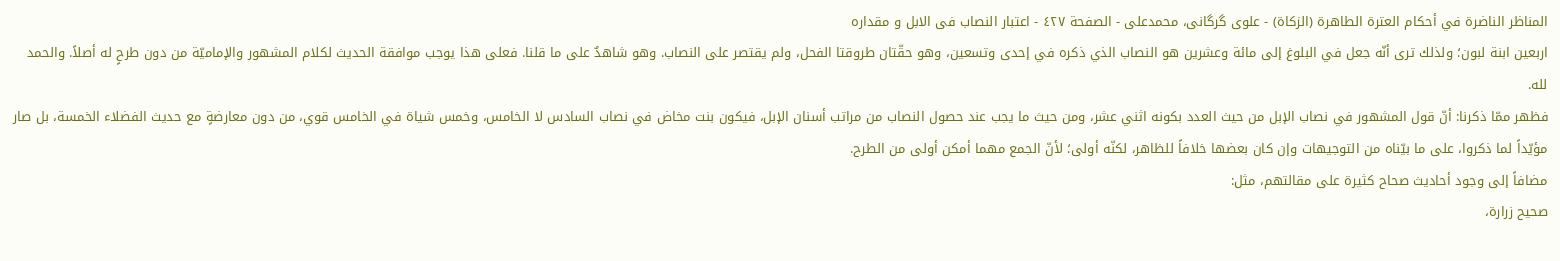المناظر الناضرة في أحکام العترة الطاهرة (الزکاة) - علوی گرگانی، محمدعلی - الصفحة ٤٢٧ - اعتبار النصاب فی الابل و مقداره
اربعين ابنة لبون؛ ولذلك ترى أنّه جعل في البلوغ إلى مائة وعشرين هو النصاب الذي ذكره في إحدى وتسعين، وهو حقّتان طروقتا الفحل، ولم يقتصر على النصاب. وهو شاهدٌ على ما قلنا. فعلى هذا يوجب موافقة الحديث لكلام المشهور والإماميّة من دون طرحٍ له أصلاً. والحمد لله.
فظهر ممّا ذكرنا: أنّ قول المشهور في نصاب الإبل من حيث العدد بكونه اثني عشر، ومن حيث ما يجب عند حصول النصاب من مراتب أسنان الإبل، فيكون بنت مخاض في نصاب السادس لا الخامس، وخمس شياة في الخامس قوي، من دون معارضةٍ مع حديث الفضلاء الخمسة، بل صار مؤيّداً لما ذكروا، على ما بيّناه من التوجيهات وإن كان بعضها خلافاً للظاهر، لكنّه أولى؛ لأنّ الجمع مهما أمكن أولى من الطرح.
مضافاً إلى وجود أحاديث صحاح كثيرة على مقالتهم، مثل:
صحيح زرارة،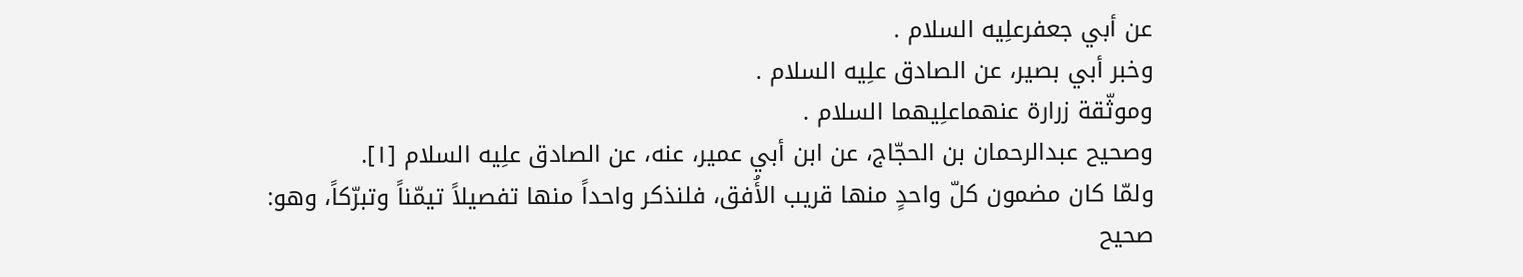عن أبي جعفرعلِیه السلام .
وخبر أبي بصير، عن الصادق علِیه السلام .
وموثّقة زرارة عنهماعلِیهما السلام .
وصحيح عبدالرحمان بن الحجّاج، عن ابن أبي عمير، عنه، عن الصادق علِیه السلام [١].
ولمّا كان مضمون كلّ واحدٍ منها قريب الأُفق، فلنذكر واحداً منها تفصيلاً تيمّناً وتبرّكاً، وهو:
صحيح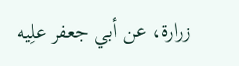زرارة، عن أبي جعفر علِیه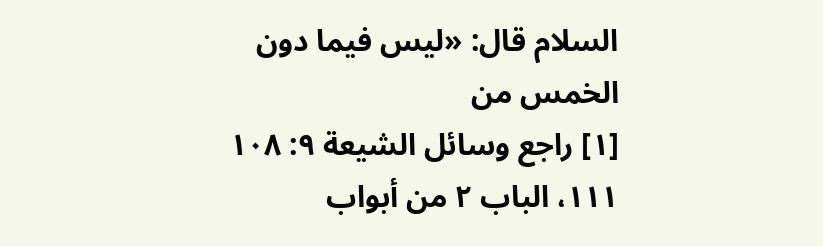السلام قال: «ليس فيما دون الخمس من
[١] راجع وسائل الشيعة ٩: ١٠٨ ١١١، الباب ٢ من أبواب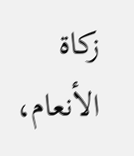زكاة الأنعام،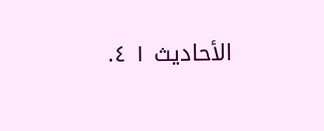الأحاديث ١ ٤.